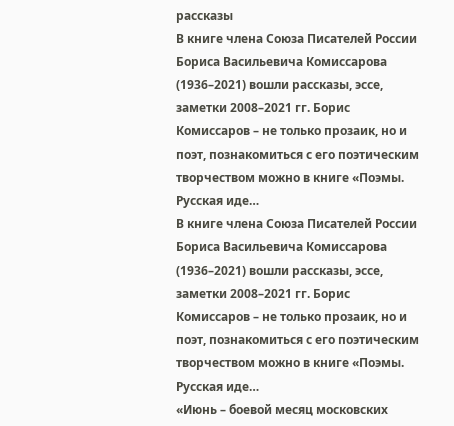рассказы
В книге члена Союза Писателей России Бориса Васильевича Комиссарова (1936–2021) вошли рассказы, эссе, заметки 2008–2021 гг. Борис Комиссаров – не только прозаик, но и поэт, познакомиться с его поэтическим творчеством можно в книге «Поэмы. Русская иде…
В книге члена Союза Писателей России Бориса Васильевича Комиссарова (1936–2021) вошли рассказы, эссе, заметки 2008–2021 гг. Борис Комиссаров – не только прозаик, но и поэт, познакомиться с его поэтическим творчеством можно в книге «Поэмы. Русская иде…
«Июнь – боевой месяц московских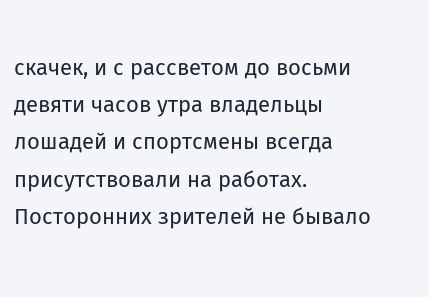скачек, и с рассветом до восьми девяти часов утра владельцы лошадей и спортсмены всегда присутствовали на работах. Посторонних зрителей не бывало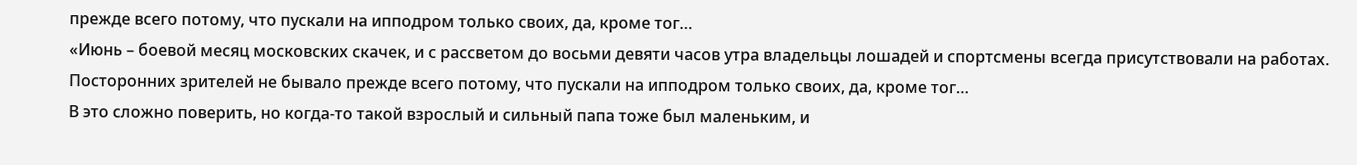прежде всего потому, что пускали на ипподром только своих, да, кроме тог…
«Июнь – боевой месяц московских скачек, и с рассветом до восьми девяти часов утра владельцы лошадей и спортсмены всегда присутствовали на работах. Посторонних зрителей не бывало прежде всего потому, что пускали на ипподром только своих, да, кроме тог…
В это сложно поверить, но когда-то такой взрослый и сильный папа тоже был маленьким, и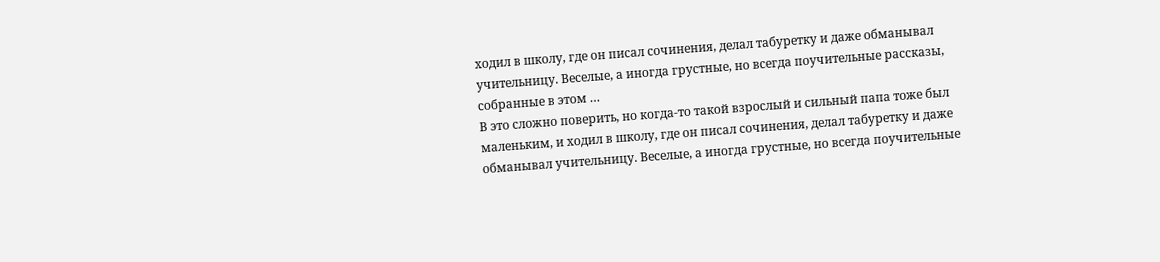ходил в школу, где он писал сочинения, делал табуретку и даже обманывал учительницу. Веселые, а иногда грустные, но всегда поучительные рассказы, собранные в этом …
В это сложно поверить, но когда-то такой взрослый и сильный папа тоже был маленьким, и ходил в школу, где он писал сочинения, делал табуретку и даже обманывал учительницу. Веселые, а иногда грустные, но всегда поучительные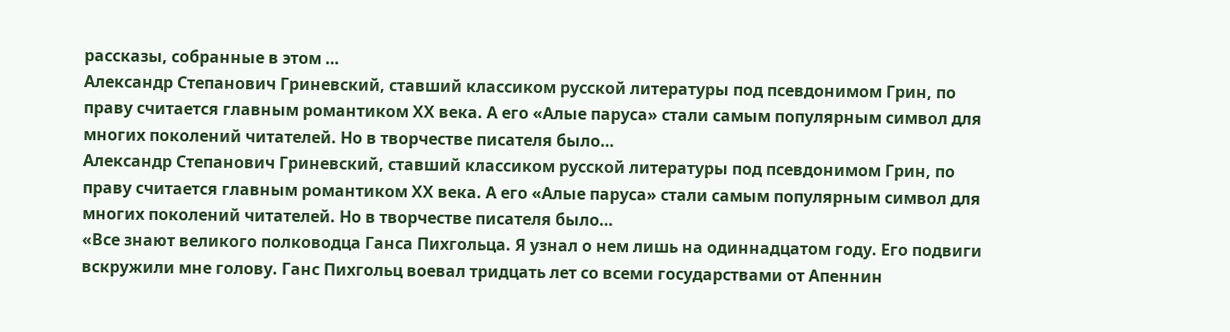рассказы, собранные в этом …
Александр Степанович Гриневский, ставший классиком русской литературы под псевдонимом Грин, по праву считается главным романтиком ХХ века. А его «Алые паруса» стали самым популярным символ для многих поколений читателей. Но в творчестве писателя было…
Александр Степанович Гриневский, ставший классиком русской литературы под псевдонимом Грин, по праву считается главным романтиком ХХ века. А его «Алые паруса» стали самым популярным символ для многих поколений читателей. Но в творчестве писателя было…
«Все знают великого полководца Ганса Пихгольца. Я узнал о нем лишь на одиннадцатом году. Его подвиги вскружили мне голову. Ганс Пихгольц воевал тридцать лет со всеми государствами от Апеннин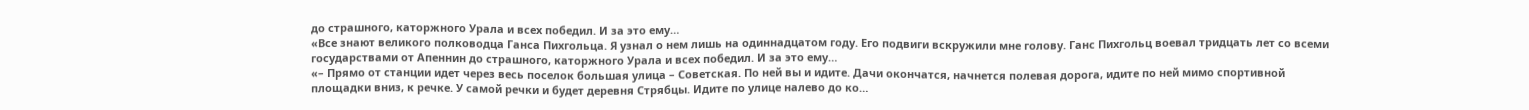до страшного, каторжного Урала и всех победил. И за это ему…
«Все знают великого полководца Ганса Пихгольца. Я узнал о нем лишь на одиннадцатом году. Его подвиги вскружили мне голову. Ганс Пихгольц воевал тридцать лет со всеми государствами от Апеннин до страшного, каторжного Урала и всех победил. И за это ему…
«– Прямо от станции идет через весь поселок большая улица – Советская. По ней вы и идите. Дачи окончатся, начнется полевая дорога, идите по ней мимо спортивной площадки вниз, к речке. У самой речки и будет деревня Стрябцы. Идите по улице налево до ко…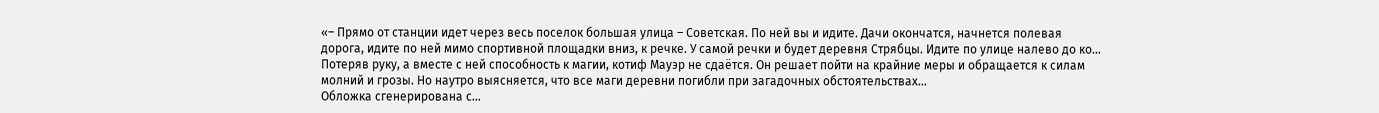«– Прямо от станции идет через весь поселок большая улица – Советская. По ней вы и идите. Дачи окончатся, начнется полевая дорога, идите по ней мимо спортивной площадки вниз, к речке. У самой речки и будет деревня Стрябцы. Идите по улице налево до ко…
Потеряв руку, а вместе с ней способность к магии, котиф Мауэр не сдаётся. Он решает пойти на крайние меры и обращается к силам молний и грозы. Но наутро выясняется, что все маги деревни погибли при загадочных обстоятельствах…
Обложка сгенерирована с…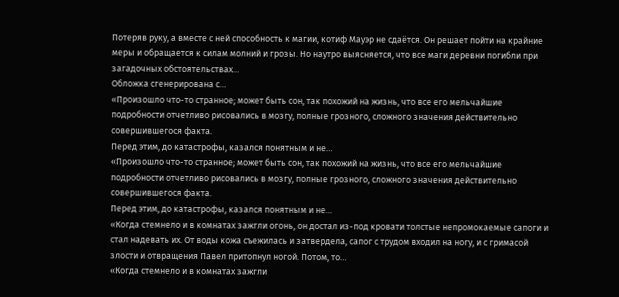Потеряв руку, а вместе с ней способность к магии, котиф Мауэр не сдаётся. Он решает пойти на крайние меры и обращается к силам молний и грозы. Но наутро выясняется, что все маги деревни погибли при загадочных обстоятельствах…
Обложка сгенерирована с…
«Произошло что-то странное; может быть сон, так похожий на жизнь, что все его мельчайшие подробности отчетливо рисовались в мозгу, полные грозного, сложного значения действительно совершившегося факта.
Перед этим, до катастрофы, казался понятным и не…
«Произошло что-то странное; может быть сон, так похожий на жизнь, что все его мельчайшие подробности отчетливо рисовались в мозгу, полные грозного, сложного значения действительно совершившегося факта.
Перед этим, до катастрофы, казался понятным и не…
«Когда стемнело и в комнатах зажгли огонь, он достал из-под кровати толстые непромокаемые сапоги и стал надевать их. От воды кожа съежилась и затвердела, сапог с трудом входил на ногу, и с гримасой злости и отвращения Павел притопнул ногой. Потом, то…
«Когда стемнело и в комнатах зажгли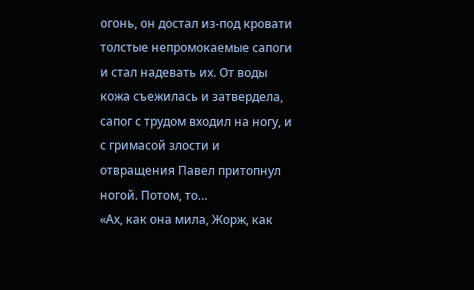огонь, он достал из-под кровати толстые непромокаемые сапоги и стал надевать их. От воды кожа съежилась и затвердела, сапог с трудом входил на ногу, и с гримасой злости и отвращения Павел притопнул ногой. Потом, то…
«Ах, как она мила, Жорж, как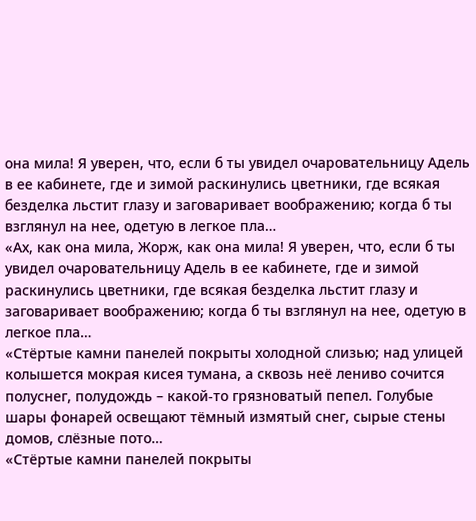она мила! Я уверен, что, если б ты увидел очаровательницу Адель в ее кабинете, где и зимой раскинулись цветники, где всякая безделка льстит глазу и заговаривает воображению; когда б ты взглянул на нее, одетую в легкое пла…
«Ах, как она мила, Жорж, как она мила! Я уверен, что, если б ты увидел очаровательницу Адель в ее кабинете, где и зимой раскинулись цветники, где всякая безделка льстит глазу и заговаривает воображению; когда б ты взглянул на нее, одетую в легкое пла…
«Стёртые камни панелей покрыты холодной слизью; над улицей колышется мокрая кисея тумана, а сквозь неё лениво сочится полуснег, полудождь – какой-то грязноватый пепел. Голубые шары фонарей освещают тёмный измятый снег, сырые стены домов, слёзные пото…
«Стёртые камни панелей покрыты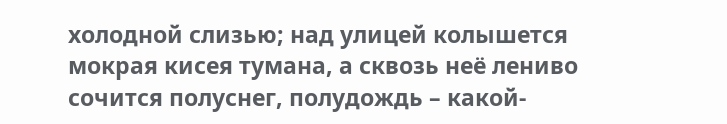холодной слизью; над улицей колышется мокрая кисея тумана, а сквозь неё лениво сочится полуснег, полудождь – какой-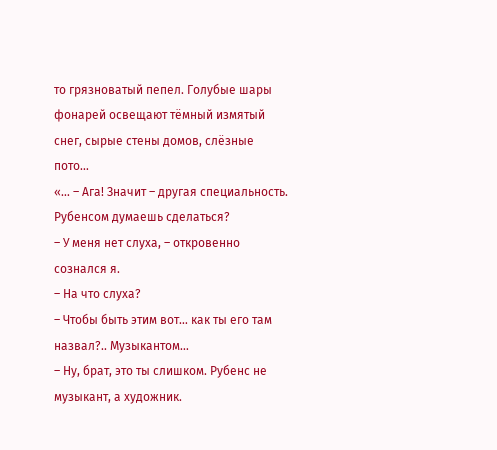то грязноватый пепел. Голубые шары фонарей освещают тёмный измятый снег, сырые стены домов, слёзные пото…
«… – Ага! Значит – другая специальность. Рубенсом думаешь сделаться?
– У меня нет слуха, – откровенно сознался я.
– На что слуха?
– Чтобы быть этим вот… как ты его там назвал?.. Музыкантом…
– Ну, брат, это ты слишком. Рубенс не музыкант, а художник.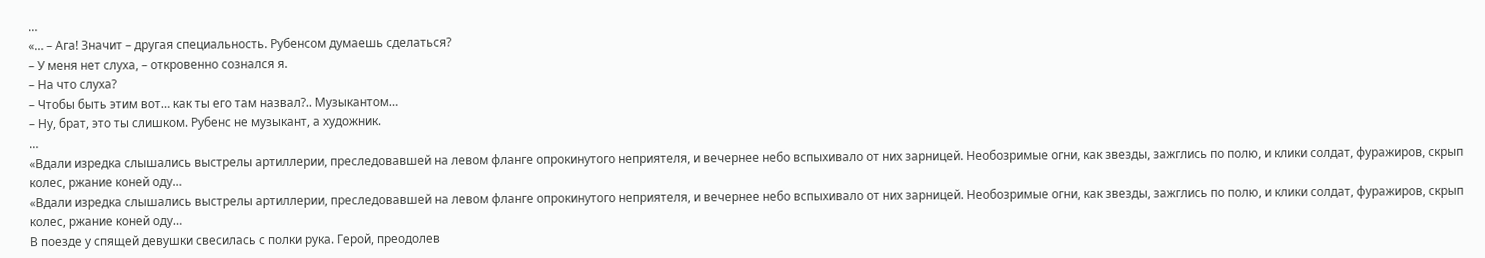…
«… – Ага! Значит – другая специальность. Рубенсом думаешь сделаться?
– У меня нет слуха, – откровенно сознался я.
– На что слуха?
– Чтобы быть этим вот… как ты его там назвал?.. Музыкантом…
– Ну, брат, это ты слишком. Рубенс не музыкант, а художник.
…
«Вдали изредка слышались выстрелы артиллерии, преследовавшей на левом фланге опрокинутого неприятеля, и вечернее небо вспыхивало от них зарницей. Необозримые огни, как звезды, зажглись по полю, и клики солдат, фуражиров, скрып колес, ржание коней оду…
«Вдали изредка слышались выстрелы артиллерии, преследовавшей на левом фланге опрокинутого неприятеля, и вечернее небо вспыхивало от них зарницей. Необозримые огни, как звезды, зажглись по полю, и клики солдат, фуражиров, скрып колес, ржание коней оду…
В поезде у спящей девушки свесилась с полки рука. Герой, преодолев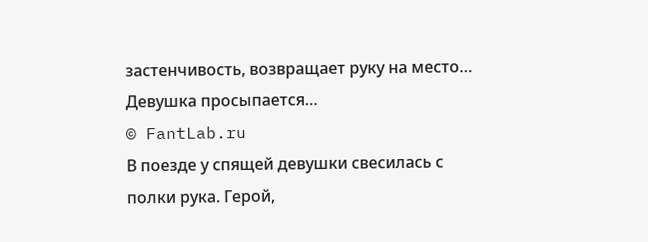застенчивость, возвращает руку на место… Девушка просыпается…
© FantLab.ru
В поезде у спящей девушки свесилась с полки рука. Герой,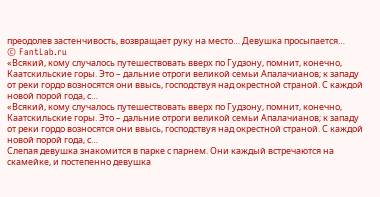преодолев застенчивость, возвращает руку на место… Девушка просыпается…
© FantLab.ru
«Всякий, кому случалось путешествовать вверх по Гудзону, помнит, конечно, Каатскильские горы. Это – дальние отроги великой семьи Апалачианов; к западу от реки гордо возносятся они ввысь, господствуя над окрестной страной. С каждой новой порой года, с…
«Всякий, кому случалось путешествовать вверх по Гудзону, помнит, конечно, Каатскильские горы. Это – дальние отроги великой семьи Апалачианов; к западу от реки гордо возносятся они ввысь, господствуя над окрестной страной. С каждой новой порой года, с…
Слепая девушка знакомится в парке с парнем. Они каждый встречаются на скамейке, и постепенно девушка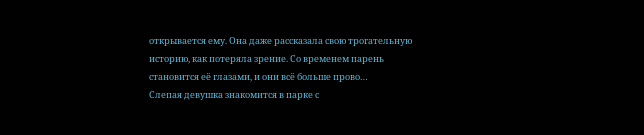открывается ему. Она даже рассказала свою трогательную историю, как потеряла зрение. Со временем парень становится её глазами, и они всё больше прово…
Слепая девушка знакомится в парке с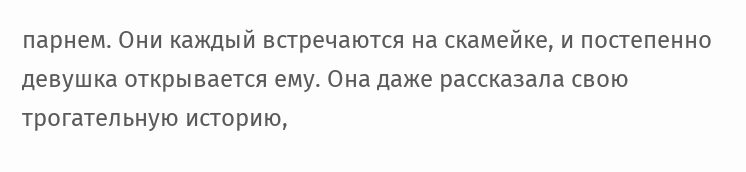парнем. Они каждый встречаются на скамейке, и постепенно девушка открывается ему. Она даже рассказала свою трогательную историю,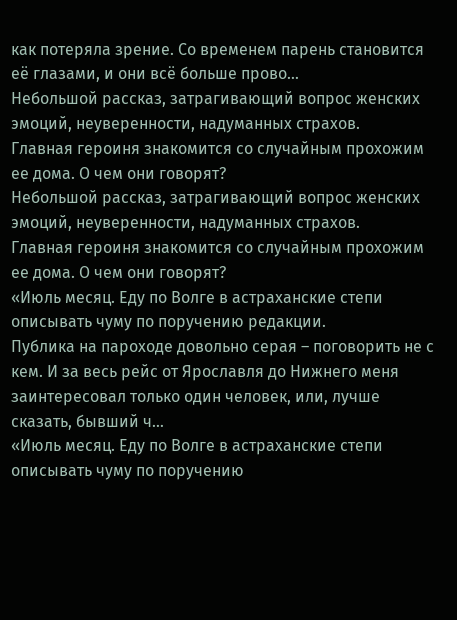как потеряла зрение. Со временем парень становится её глазами, и они всё больше прово…
Небольшой рассказ, затрагивающий вопрос женских эмоций, неуверенности, надуманных страхов.
Главная героиня знакомится со случайным прохожим ее дома. О чем они говорят?
Небольшой рассказ, затрагивающий вопрос женских эмоций, неуверенности, надуманных страхов.
Главная героиня знакомится со случайным прохожим ее дома. О чем они говорят?
«Июль месяц. Еду по Волге в астраханские степи описывать чуму по поручению редакции.
Публика на пароходе довольно серая – поговорить не с кем. И за весь рейс от Ярославля до Нижнего меня заинтересовал только один человек, или, лучше сказать, бывший ч…
«Июль месяц. Еду по Волге в астраханские степи описывать чуму по поручению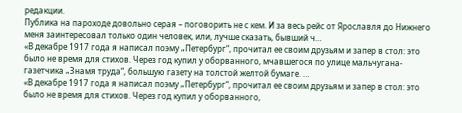редакции.
Публика на пароходе довольно серая – поговорить не с кем. И за весь рейс от Ярославля до Нижнего меня заинтересовал только один человек, или, лучше сказать, бывший ч…
«В декабре 1917 года я написал поэму „Петербург“, прочитал ее своим друзьям и запер в стол: это было не время для стихов. Через год купил у оборванного, мчавшегося по улице мальчугана-газетчика „Знамя труда“, большую газету на толстой желтой бумаге. …
«В декабре 1917 года я написал поэму „Петербург“, прочитал ее своим друзьям и запер в стол: это было не время для стихов. Через год купил у оборванного,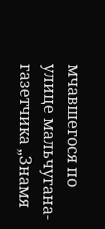мчавшегося по улице мальчугана-газетчика „Знамя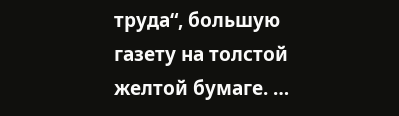труда“, большую газету на толстой желтой бумаге. …